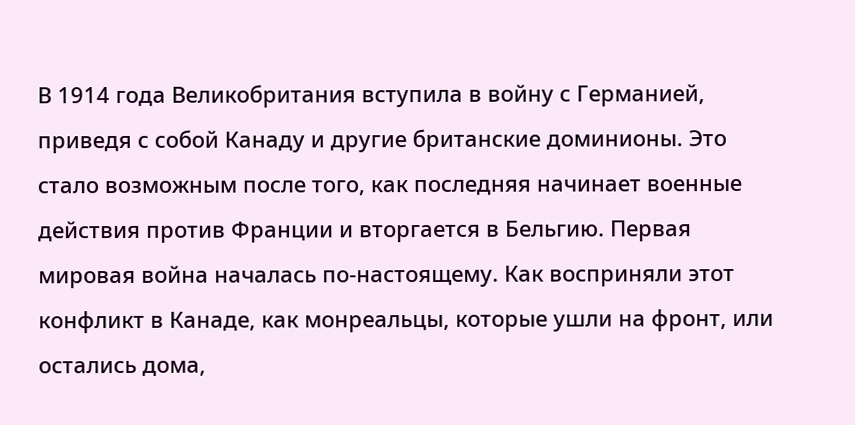В 1914 года Великобритания вступила в войну с Германией, приведя с собой Канаду и другие британские доминионы. Это стало возможным после того, как последняя начинает военные действия против Франции и вторгается в Бельгию. Первая мировая война началась по-настоящему. Как восприняли этот конфликт в Канаде, как монреальцы, которые ушли на фронт, или остались дома,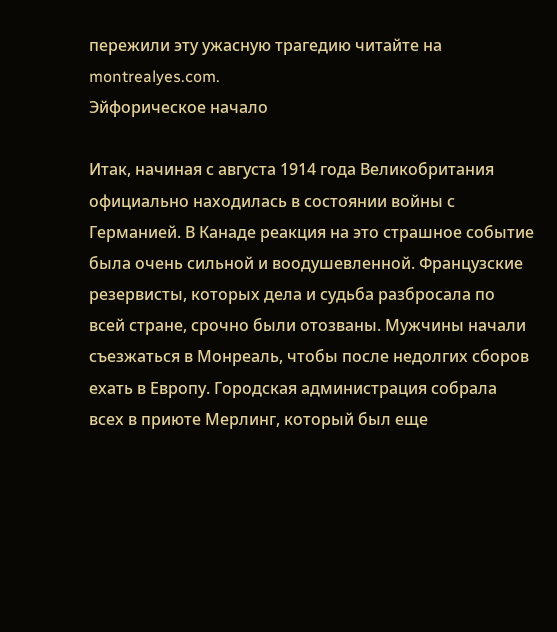пережили эту ужасную трагедию читайте на montrealyes.com.
Эйфорическое начало

Итак, начиная с августа 1914 года Великобритания официально находилась в состоянии войны с Германией. В Канаде реакция на это страшное событие была очень сильной и воодушевленной. Французские резервисты, которых дела и судьба разбросала по всей стране, срочно были отозваны. Мужчины начали съезжаться в Монреаль, чтобы после недолгих сборов ехать в Европу. Городская администрация собрала всех в приюте Мерлинг, который был еще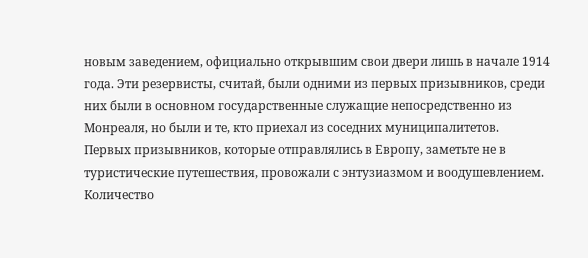новым заведением, официально открывшим свои двери лишь в начале 1914 года. Эти резервисты, считай, были одними из первых призывников, среди них были в основном государственные служащие непосредственно из Монреаля, но были и те, кто приехал из соседних муниципалитетов.
Первых призывников, которые отправлялись в Европу, заметьте не в туристические путешествия, провожали с энтузиазмом и воодушевлением. Количество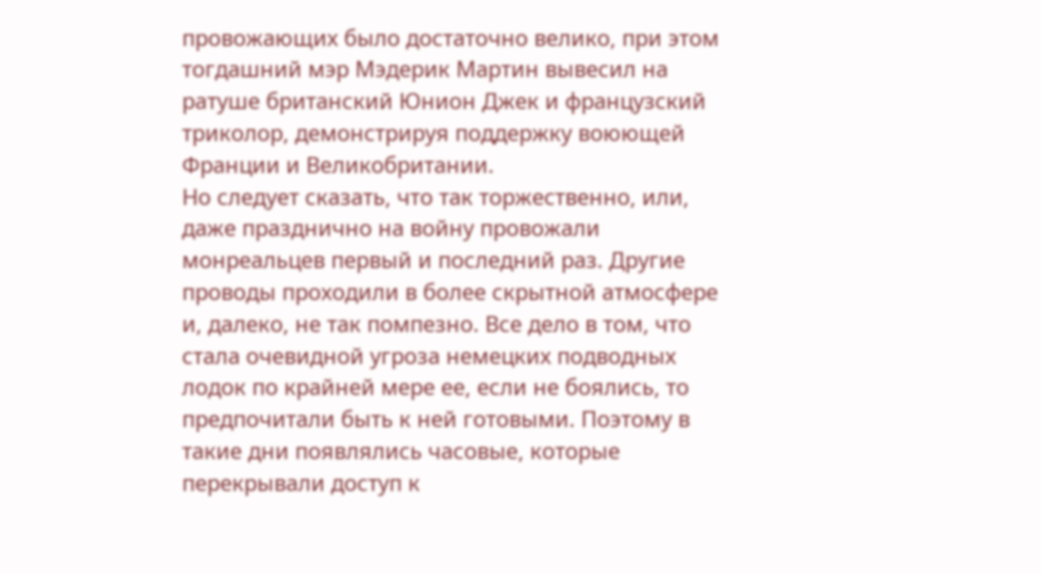провожающих было достаточно велико, при этом тогдашний мэр Мэдерик Мартин вывесил на ратуше британский Юнион Джек и французский триколор, демонстрируя поддержку воюющей Франции и Великобритании.
Но следует сказать, что так торжественно, или, даже празднично на войну провожали монреальцев первый и последний раз. Другие проводы проходили в более скрытной атмосфере и, далеко, не так помпезно. Все дело в том, что стала очевидной угроза немецких подводных лодок по крайней мере ее, если не боялись, то предпочитали быть к ней готовыми. Поэтому в такие дни появлялись часовые, которые перекрывали доступ к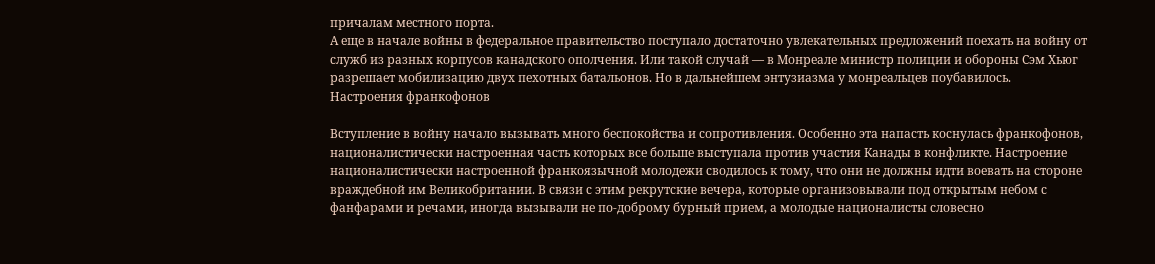причалам местного порта.
А еще в начале войны в федеральное правительство поступало достаточно увлекательных предложений поехать на войну от служб из разных корпусов канадского ополчения. Или такой случай — в Монреале министр полиции и обороны Сэм Хьюг разрешает мобилизацию двух пехотных батальонов. Но в дальнейшем энтузиазма у монреальцев поубавилось.
Настроения франкофонов

Вступление в войну начало вызывать много беспокойства и сопротивления. Особенно эта напасть коснулась франкофонов, националистически настроенная часть которых все больше выступала против участия Канады в конфликте. Настроение националистически настроенной франкоязычной молодежи сводилось к тому, что они не должны идти воевать на стороне враждебной им Великобритании. В связи с этим рекрутские вечера, которые организовывали под открытым небом с фанфарами и речами, иногда вызывали не по-доброму бурный прием, а молодые националисты словесно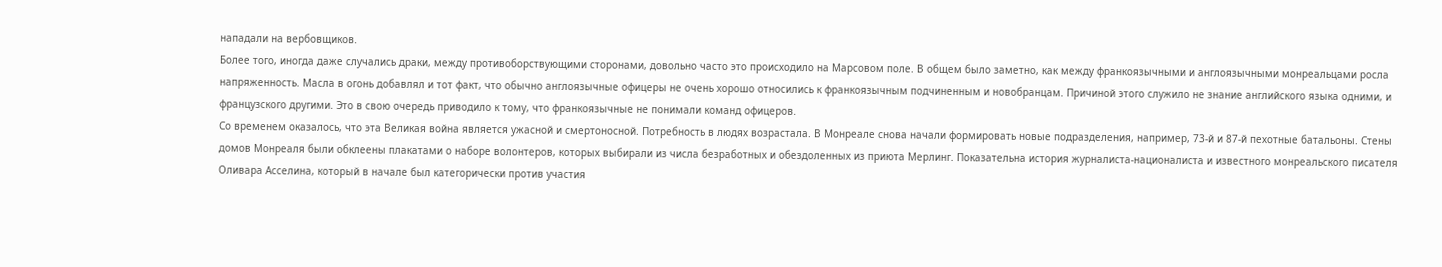нападали на вербовщиков.
Более того, иногда даже случались драки, между противоборствующими сторонами, довольно часто это происходило на Марсовом поле. В общем было заметно, как между франкоязычными и англоязычными монреальцами росла напряженность. Масла в огонь добавлял и тот факт, что обычно англоязычные офицеры не очень хорошо относились к франкоязычным подчиненным и новобранцам. Причиной этого служило не знание английского языка одними, и французского другими. Это в свою очередь приводило к тому, что франкоязычные не понимали команд офицеров.
Со временем оказалось, что эта Великая война является ужасной и смертоносной. Потребность в людях возрастала. В Монреале снова начали формировать новые подразделения, например, 73-й и 87-й пехотные батальоны. Стены домов Монреаля были обклеены плакатами о наборе волонтеров, которых выбирали из числа безработных и обездоленных из приюта Мерлинг. Показательна история журналиста-националиста и известного монреальского писателя Оливара Асселина, который в начале был категорически против участия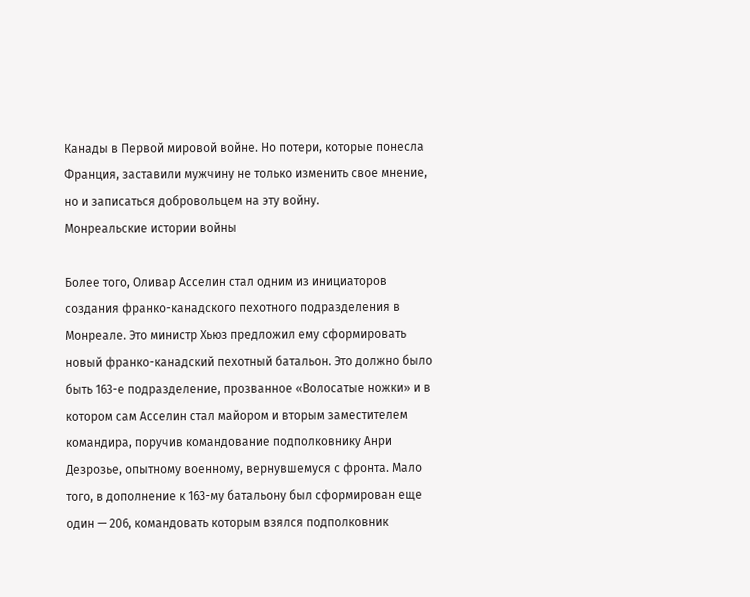Канады в Первой мировой войне. Но потери, которые понесла Франция, заставили мужчину не только изменить свое мнение, но и записаться добровольцем на эту войну.
Монреальские истории войны

Более того, Оливар Асселин стал одним из инициаторов создания франко-канадского пехотного подразделения в Монреале. Это министр Хьюз предложил ему сформировать новый франко-канадский пехотный батальон. Это должно было быть 163-е подразделение, прозванное «Волосатые ножки» и в котором сам Асселин стал майором и вторым заместителем командира, поручив командование подполковнику Анри Дезрозье, опытному военному, вернувшемуся с фронта. Мало того, в дополнение к 163-му батальону был сформирован еще один — 206, командовать которым взялся подполковник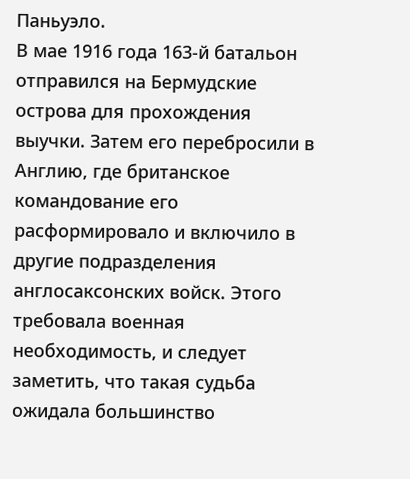Паньуэло.
В мае 1916 года 163-й батальон отправился на Бермудские острова для прохождения выучки. Затем его перебросили в Англию, где британское командование его расформировало и включило в другие подразделения англосаксонских войск. Этого требовала военная необходимость, и следует заметить, что такая судьба ожидала большинство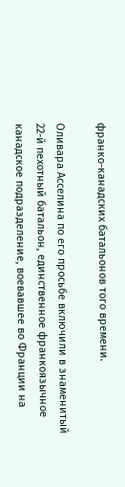франко-канадских батальонов того времени.

Оливара Асселина по его просьбе включили в знаменитый 22-й пехотный батальон, единственное франкоязычное канадское подразделение, воевавшее во Франции на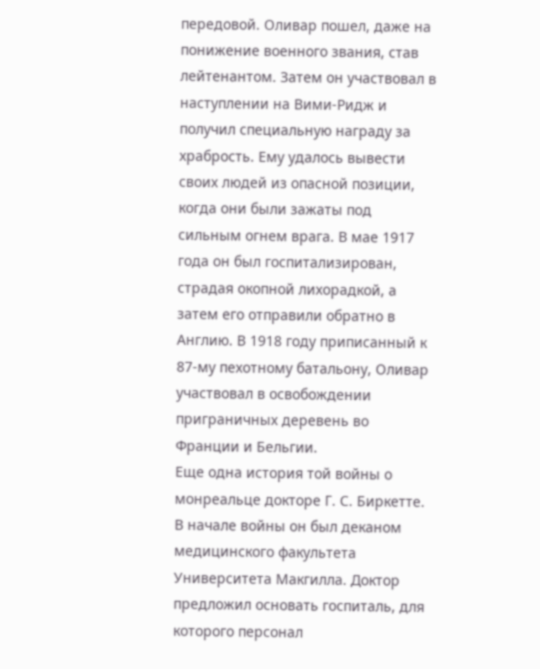передовой. Оливар пошел, даже на понижение военного звания, став лейтенантом. Затем он участвовал в наступлении на Вими-Ридж и получил специальную награду за храбрость. Ему удалось вывести своих людей из опасной позиции, когда они были зажаты под сильным огнем врага. В мае 1917 года он был госпитализирован, страдая окопной лихорадкой, а затем его отправили обратно в Англию. В 1918 году приписанный к 87-му пехотному батальону, Оливар участвовал в освобождении приграничных деревень во Франции и Бельгии.
Еще одна история той войны о монреальце докторе Г. С. Биркетте. В начале войны он был деканом медицинского факультета Университета Макгилла. Доктор предложил основать госпиталь, для которого персонал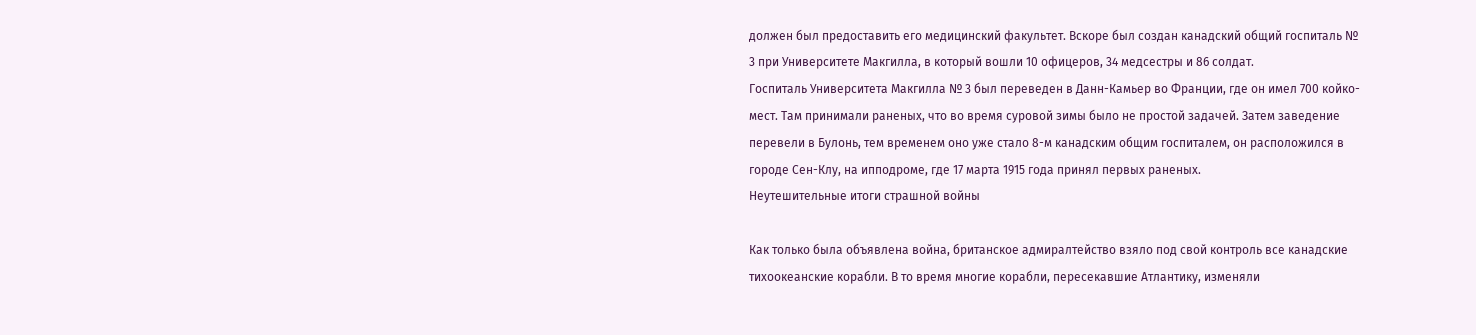должен был предоставить его медицинский факультет. Вскоре был создан канадский общий госпиталь № 3 при Университете Макгилла, в который вошли 10 офицеров, 34 медсестры и 86 солдат.
Госпиталь Университета Макгилла № 3 был переведен в Данн-Камьер во Франции, где он имел 700 койко-мест. Там принимали раненых, что во время суровой зимы было не простой задачей. Затем заведение перевели в Булонь, тем временем оно уже стало 8-м канадским общим госпиталем, он расположился в городе Сен-Клу, на ипподроме, где 17 марта 1915 года принял первых раненых.
Неутешительные итоги страшной войны

Как только была объявлена война, британское адмиралтейство взяло под свой контроль все канадские тихоокеанские корабли. В то время многие корабли, пересекавшие Атлантику, изменяли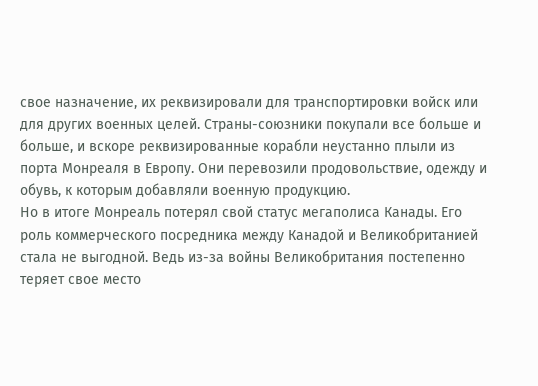свое назначение, их реквизировали для транспортировки войск или для других военных целей. Страны-союзники покупали все больше и больше, и вскоре реквизированные корабли неустанно плыли из порта Монреаля в Европу. Они перевозили продовольствие, одежду и обувь, к которым добавляли военную продукцию.
Но в итоге Монреаль потерял свой статус мегаполиса Канады. Его роль коммерческого посредника между Канадой и Великобританией стала не выгодной. Ведь из-за войны Великобритания постепенно теряет свое место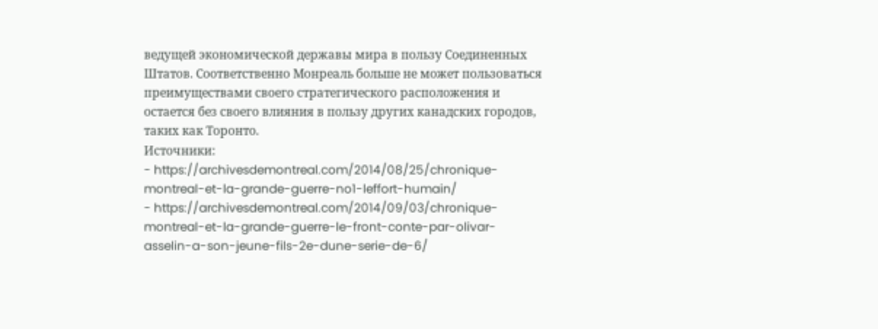ведущей экономической державы мира в пользу Соединенных Штатов. Соответственно Монреаль больше не может пользоваться преимуществами своего стратегического расположения и остается без своего влияния в пользу других канадских городов, таких как Торонто.
Источники:
- https://archivesdemontreal.com/2014/08/25/chronique-montreal-et-la-grande-guerre-no1-leffort-humain/
- https://archivesdemontreal.com/2014/09/03/chronique-montreal-et-la-grande-guerre-le-front-conte-par-olivar-asselin-a-son-jeune-fils-2e-dune-serie-de-6/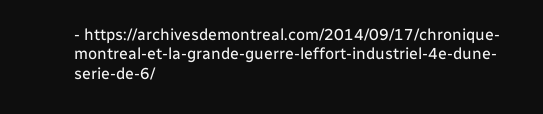- https://archivesdemontreal.com/2014/09/17/chronique-montreal-et-la-grande-guerre-leffort-industriel-4e-dune-serie-de-6/